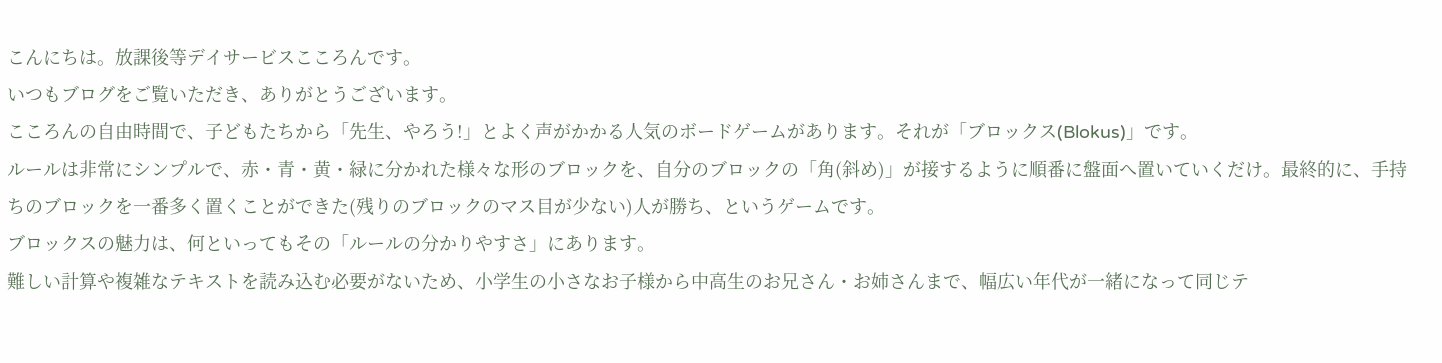こんにちは。放課後等デイサービスこころんです。
いつもブログをご覧いただき、ありがとうございます。
こころんの自由時間で、子どもたちから「先生、やろう!」とよく声がかかる人気のボードゲームがあります。それが「ブロックス(Blokus)」です。
ルールは非常にシンプルで、赤・青・黄・緑に分かれた様々な形のブロックを、自分のブロックの「角(斜め)」が接するように順番に盤面へ置いていくだけ。最終的に、手持ちのブロックを一番多く置くことができた(残りのブロックのマス目が少ない)人が勝ち、というゲームです。
ブロックスの魅力は、何といってもその「ルールの分かりやすさ」にあります。
難しい計算や複雑なテキストを読み込む必要がないため、小学生の小さなお子様から中高生のお兄さん・お姉さんまで、幅広い年代が一緒になって同じテ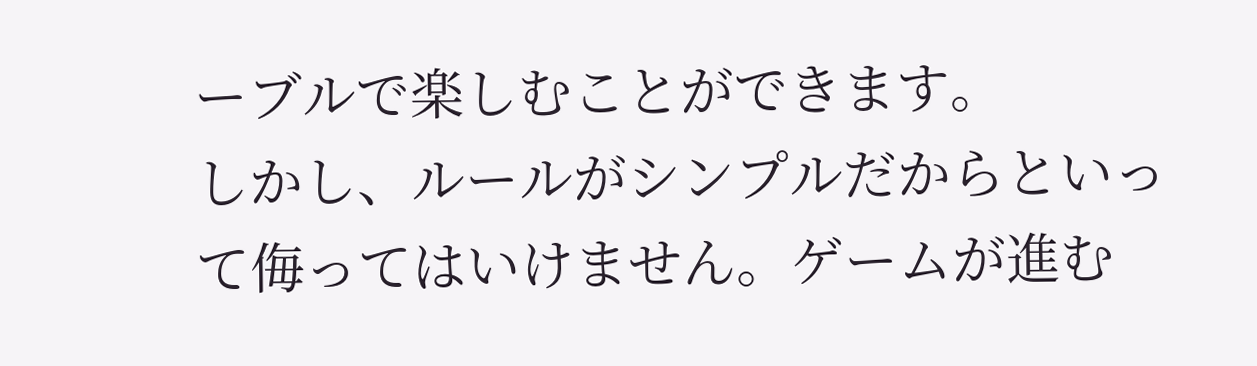ーブルで楽しむことができます。
しかし、ルールがシンプルだからといって侮ってはいけません。ゲームが進む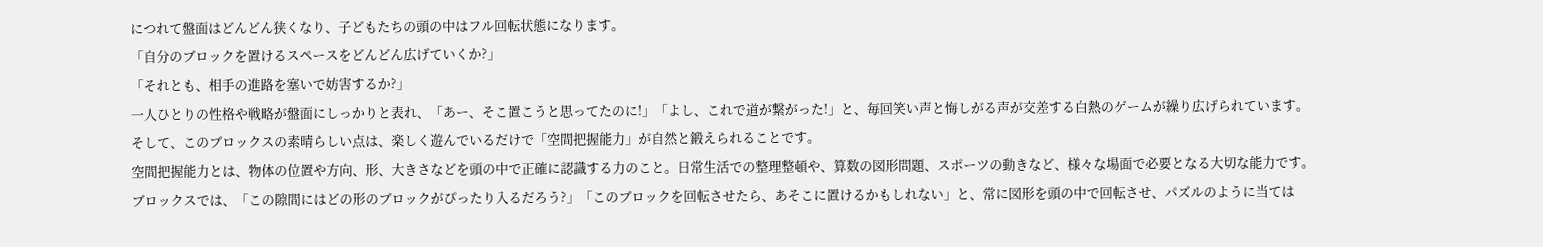につれて盤面はどんどん狭くなり、子どもたちの頭の中はフル回転状態になります。
「自分のブロックを置けるスペースをどんどん広げていくか?」
「それとも、相手の進路を塞いで妨害するか?」
一人ひとりの性格や戦略が盤面にしっかりと表れ、「あー、そこ置こうと思ってたのに!」「よし、これで道が繋がった!」と、毎回笑い声と悔しがる声が交差する白熱のゲームが繰り広げられています。
そして、このブロックスの素晴らしい点は、楽しく遊んでいるだけで「空間把握能力」が自然と鍛えられることです。
空間把握能力とは、物体の位置や方向、形、大きさなどを頭の中で正確に認識する力のこと。日常生活での整理整頓や、算数の図形問題、スポーツの動きなど、様々な場面で必要となる大切な能力です。
ブロックスでは、「この隙間にはどの形のブロックがぴったり入るだろう?」「このブロックを回転させたら、あそこに置けるかもしれない」と、常に図形を頭の中で回転させ、パズルのように当ては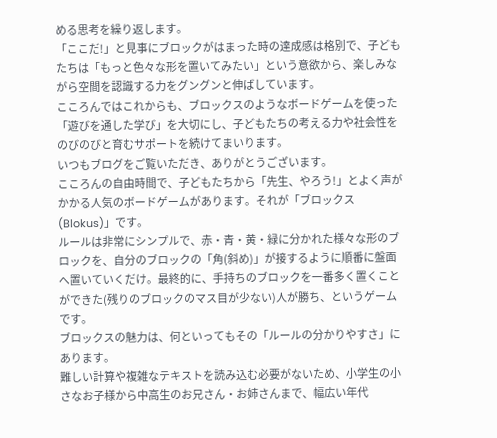める思考を繰り返します。
「ここだ!」と見事にブロックがはまった時の達成感は格別で、子どもたちは「もっと色々な形を置いてみたい」という意欲から、楽しみながら空間を認識する力をグングンと伸ばしています。
こころんではこれからも、ブロックスのようなボードゲームを使った「遊びを通した学び」を大切にし、子どもたちの考える力や社会性をのびのびと育むサポートを続けてまいります。
いつもブログをご覧いただき、ありがとうございます。
こころんの自由時間で、子どもたちから「先生、やろう!」とよく声がかかる人気のボードゲームがあります。それが「ブロックス(Blokus)」です。
ルールは非常にシンプルで、赤・青・黄・緑に分かれた様々な形のブロックを、自分のブロックの「角(斜め)」が接するように順番に盤面へ置いていくだけ。最終的に、手持ちのブロックを一番多く置くことができた(残りのブロックのマス目が少ない)人が勝ち、というゲームです。
ブロックスの魅力は、何といってもその「ルールの分かりやすさ」にあります。
難しい計算や複雑なテキストを読み込む必要がないため、小学生の小さなお子様から中高生のお兄さん・お姉さんまで、幅広い年代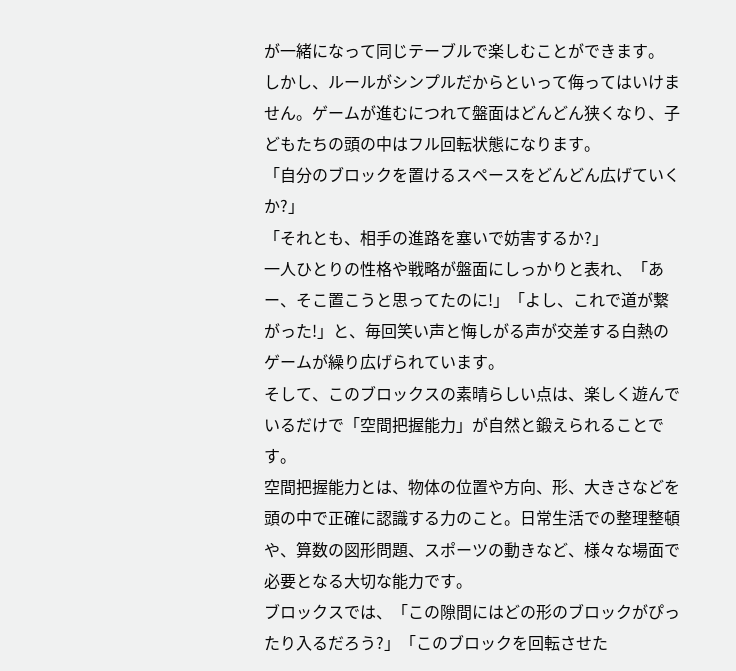が一緒になって同じテーブルで楽しむことができます。
しかし、ルールがシンプルだからといって侮ってはいけません。ゲームが進むにつれて盤面はどんどん狭くなり、子どもたちの頭の中はフル回転状態になります。
「自分のブロックを置けるスペースをどんどん広げていくか?」
「それとも、相手の進路を塞いで妨害するか?」
一人ひとりの性格や戦略が盤面にしっかりと表れ、「あー、そこ置こうと思ってたのに!」「よし、これで道が繋がった!」と、毎回笑い声と悔しがる声が交差する白熱のゲームが繰り広げられています。
そして、このブロックスの素晴らしい点は、楽しく遊んでいるだけで「空間把握能力」が自然と鍛えられることです。
空間把握能力とは、物体の位置や方向、形、大きさなどを頭の中で正確に認識する力のこと。日常生活での整理整頓や、算数の図形問題、スポーツの動きなど、様々な場面で必要となる大切な能力です。
ブロックスでは、「この隙間にはどの形のブロックがぴったり入るだろう?」「このブロックを回転させた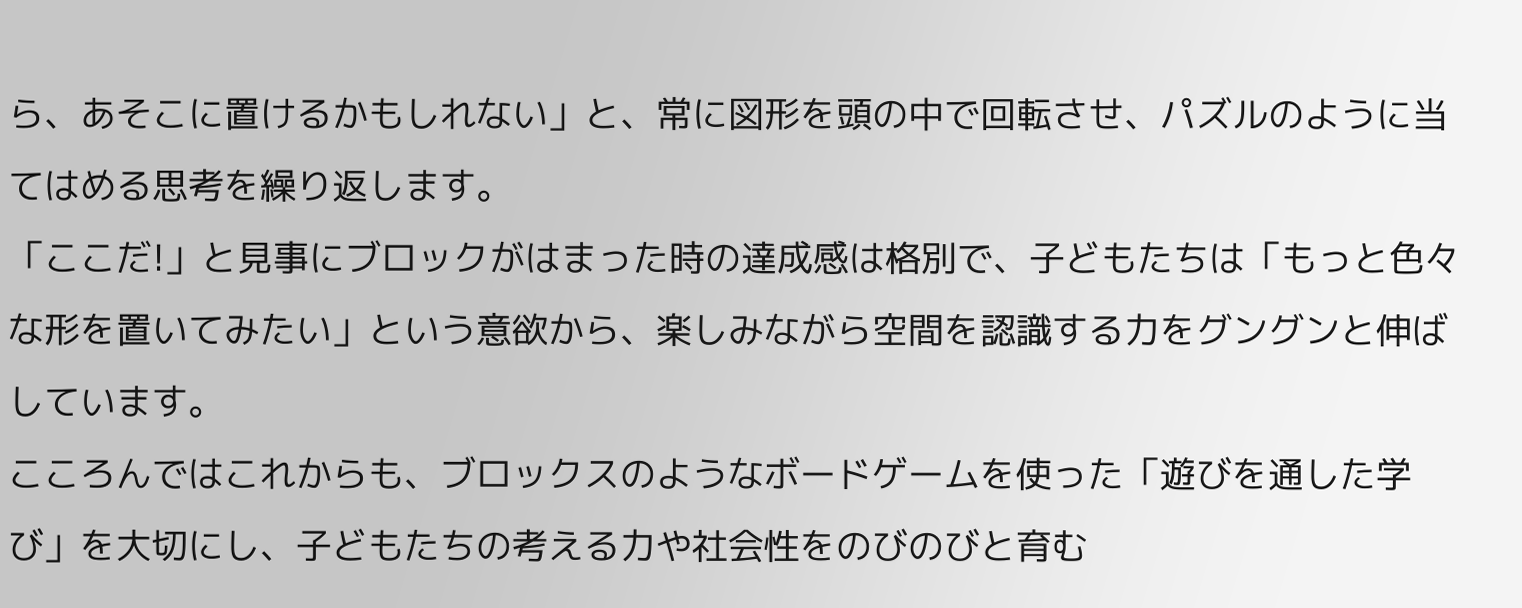ら、あそこに置けるかもしれない」と、常に図形を頭の中で回転させ、パズルのように当てはめる思考を繰り返します。
「ここだ!」と見事にブロックがはまった時の達成感は格別で、子どもたちは「もっと色々な形を置いてみたい」という意欲から、楽しみながら空間を認識する力をグングンと伸ばしています。
こころんではこれからも、ブロックスのようなボードゲームを使った「遊びを通した学び」を大切にし、子どもたちの考える力や社会性をのびのびと育む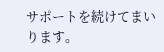サポートを続けてまいります。